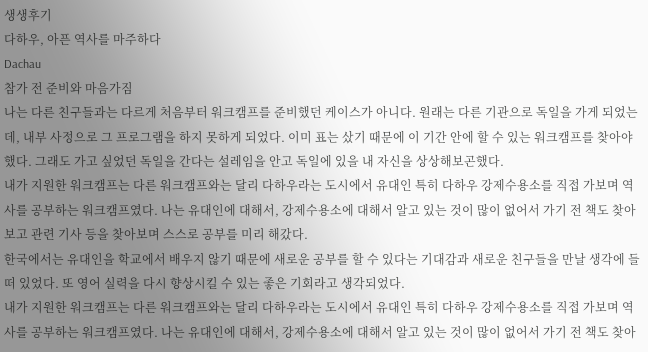생생후기
다하우, 아픈 역사를 마주하다
Dachau
참가 전 준비와 마음가짐
나는 다른 친구들과는 다르게 처음부터 워크캠프를 준비했던 케이스가 아니다. 원래는 다른 기관으로 독일을 가게 되었는데, 내부 사정으로 그 프로그램을 하지 못하게 되었다. 이미 표는 샀기 때문에 이 기간 안에 할 수 있는 워크캠프를 찾아야 했다. 그래도 가고 싶었던 독일을 간다는 설레임을 안고 독일에 있을 내 자신을 상상해보곤했다.
내가 지원한 워크캠프는 다른 워크캠프와는 달리 다하우라는 도시에서 유대인 특히 다하우 강제수용소를 직접 가보며 역사를 공부하는 워크캠프였다. 나는 유대인에 대해서, 강제수용소에 대해서 알고 있는 것이 많이 없어서 가기 전 책도 찾아보고 관련 기사 등을 찾아보며 스스로 공부를 미리 해갔다.
한국에서는 유대인을 학교에서 배우지 않기 때문에 새로운 공부를 할 수 있다는 기대감과 새로운 친구들을 만날 생각에 들떠 있었다. 또 영어 실력을 다시 향상시킬 수 있는 좋은 기회라고 생각되었다.
내가 지원한 워크캠프는 다른 워크캠프와는 달리 다하우라는 도시에서 유대인 특히 다하우 강제수용소를 직접 가보며 역사를 공부하는 워크캠프였다. 나는 유대인에 대해서, 강제수용소에 대해서 알고 있는 것이 많이 없어서 가기 전 책도 찾아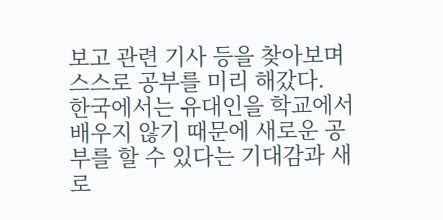보고 관련 기사 등을 찾아보며 스스로 공부를 미리 해갔다.
한국에서는 유대인을 학교에서 배우지 않기 때문에 새로운 공부를 할 수 있다는 기대감과 새로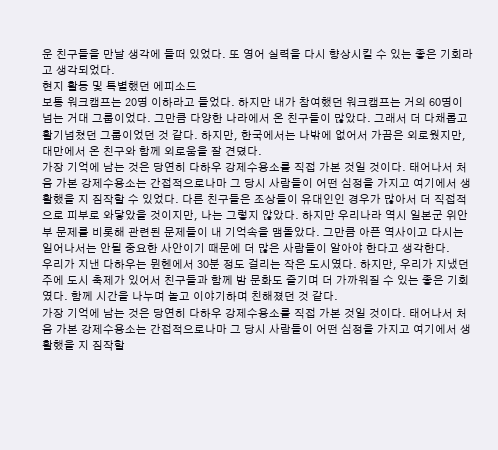운 친구들을 만날 생각에 들떠 있었다. 또 영어 실력을 다시 향상시킬 수 있는 좋은 기회라고 생각되었다.
현지 활동 및 특별했던 에피소드
보통 워크캠프는 20명 이하라고 들었다. 하지만 내가 참여했던 워크캠프는 거의 60명이 넘는 거대 그룹이었다. 그만큼 다양한 나라에서 온 친구들이 많았다. 그래서 더 다채롭고 활기넘쳤던 그룹이었던 것 같다. 하지만, 한국에서는 나밖에 없어서 가끔은 외로웠지만, 대만에서 온 친구와 함께 외로움을 잘 견뎠다.
가장 기억에 남는 것은 당연히 다하우 강제수용소를 직접 가본 것일 것이다. 태어나서 처음 가본 강제수용소는 간접적으로나마 그 당시 사람들이 어떤 심정을 가지고 여기에서 생활했을 지 짐작할 수 있었다. 다른 친구들은 조상들이 유대인인 경우가 많아서 더 직접적으로 피부로 와닿았을 것이지만, 나는 그렇지 않았다. 하지만 우리나라 역시 일본군 위안부 문제를 비롯해 관련된 문제들이 내 기억속을 맴돌았다. 그만큼 아픈 역사이고 다시는 일어나서는 안될 중요한 사안이기 때문에 더 많은 사람들이 알아야 한다고 생각한다.
우리가 지낸 다하우는 뮌헨에서 30분 정도 걸리는 작은 도시였다. 하지만, 우리가 지냈던 주에 도시 축제가 있어서 친구들과 함께 밤 문화도 즐기며 더 가까워질 수 있는 좋은 기회였다. 함께 시간을 나누며 놀고 이야기하며 친해졌던 것 같다.
가장 기억에 남는 것은 당연히 다하우 강제수용소를 직접 가본 것일 것이다. 태어나서 처음 가본 강제수용소는 간접적으로나마 그 당시 사람들이 어떤 심정을 가지고 여기에서 생활했을 지 짐작할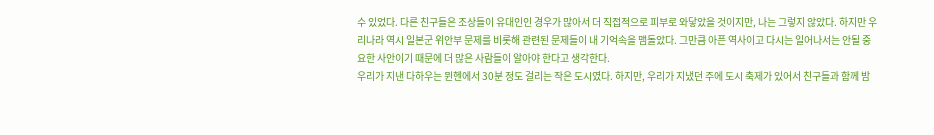수 있었다. 다른 친구들은 조상들이 유대인인 경우가 많아서 더 직접적으로 피부로 와닿았을 것이지만, 나는 그렇지 않았다. 하지만 우리나라 역시 일본군 위안부 문제를 비롯해 관련된 문제들이 내 기억속을 맴돌았다. 그만큼 아픈 역사이고 다시는 일어나서는 안될 중요한 사안이기 때문에 더 많은 사람들이 알아야 한다고 생각한다.
우리가 지낸 다하우는 뮌헨에서 30분 정도 걸리는 작은 도시였다. 하지만, 우리가 지냈던 주에 도시 축제가 있어서 친구들과 함께 밤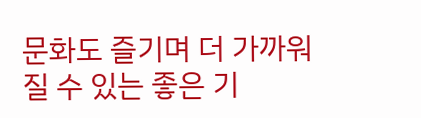문화도 즐기며 더 가까워질 수 있는 좋은 기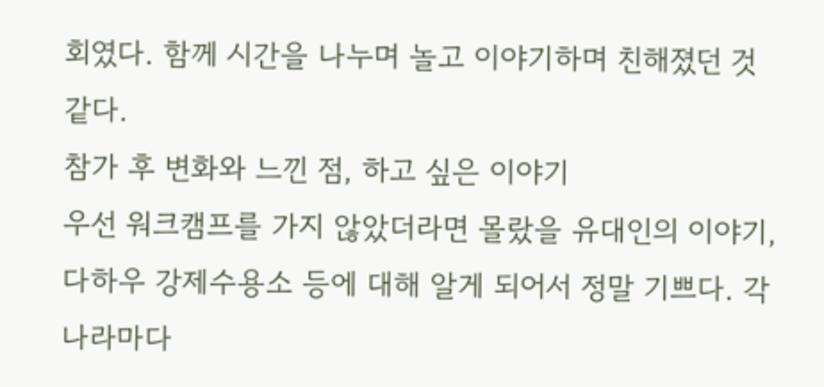회였다. 함께 시간을 나누며 놀고 이야기하며 친해졌던 것 같다.
참가 후 변화와 느낀 점, 하고 싶은 이야기
우선 워크캠프를 가지 않았더라면 몰랐을 유대인의 이야기, 다하우 강제수용소 등에 대해 알게 되어서 정말 기쁘다. 각 나라마다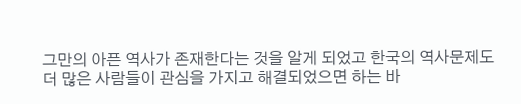그만의 아픈 역사가 존재한다는 것을 알게 되었고 한국의 역사문제도 더 많은 사람들이 관심을 가지고 해결되었으면 하는 바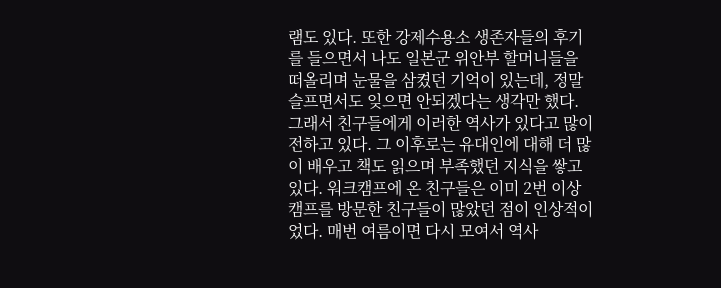램도 있다. 또한 강제수용소 생존자들의 후기를 들으면서 나도 일본군 위안부 할머니들을 떠올리며 눈물을 삼켰던 기억이 있는데, 정말 슬프면서도 잊으면 안되겠다는 생각만 했다. 그래서 친구들에게 이러한 역사가 있다고 많이 전하고 있다. 그 이후로는 유대인에 대해 더 많이 배우고 책도 읽으며 부족했던 지식을 쌓고 있다. 워크캠프에 온 친구들은 이미 2번 이상 캠프를 방문한 친구들이 많았던 점이 인상적이었다. 매번 여름이면 다시 모여서 역사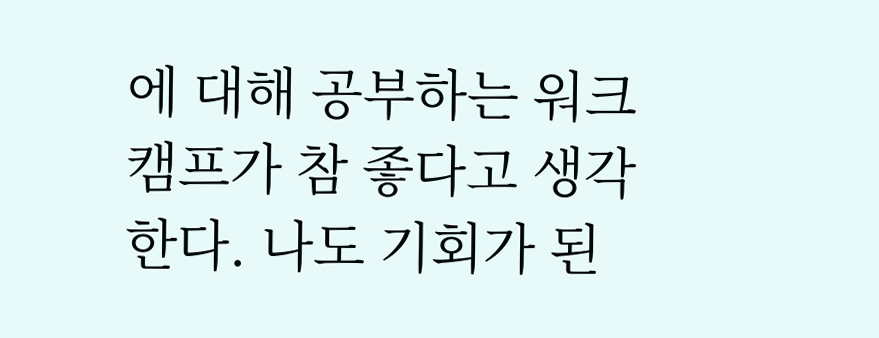에 대해 공부하는 워크캠프가 참 좋다고 생각한다. 나도 기회가 된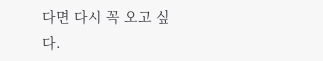다면 다시 꼭 오고 싶다.